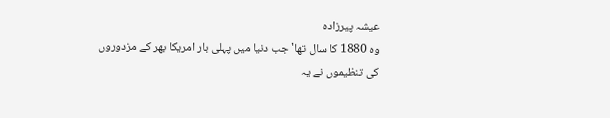عیشہ پیرزادہ
وہ 1880 کا سال تھا' جب دنیا میں پہلی بار امریکا بھر کے مزدوروں کی تنظیموں نے یہ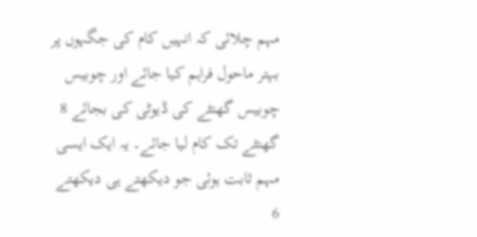مہم چلائی کہ انہیں کام کی جگہوں پر بہتر ماحول فراہم کیا جائے اور چوبیس چوبیس گھنٹے کی ڈیوٹی کی بجائے 8 گھنٹے تک کام لیا جائے۔ یہ ایک ایسی مہم ثابت ہوئی جو دیکھتے ہی دیکھتے 6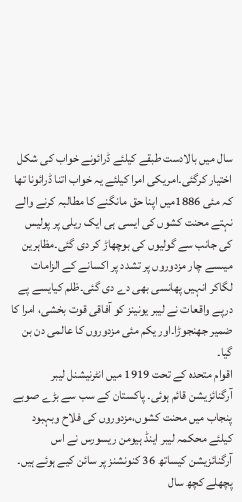سال میں بالادست طبقے کیلئے ڈرائونے خواب کی شکل اختیار کرگئی۔امریکی امرا کیلئے یہ خواب اتنا ڈرائونا تھا کہ مئی 1886میں اپنا حق مانگنے کا مطالبہ کرنے والے نہتے محنت کشوں کی ایسی ہی ایک ریلی پر پولیس کی جانب سے گولیوں کی بوچھاڑ کر دی گئی۔مظاہرین میںسے چار مزدوروں پر تشدد پر اکسانے کے الزامات لگاکر انہیں پھانسی بھی دے دی گئی۔ظلم کیایسے پے درپے واقعات نے لیبر یونینز کو آفاقی قوت بخشی، امرا کا ضمیر جھنجوڑا۔اور یکم مئی مزدوروں کا عالمی دن بن گیا۔
اقوام متحدہ کے تحت 1919 میں انٹرنیشنل لیبر آرگنائزیشن قائم ہوئی۔ پاکستان کے سب سے بڑے صوبے پنجاب میں محنت کشوں،مزدوروں کی فلاح وبہبود کیلئے محکمہ لیبر اینڈ ہیومن ریسورس نے اس آرگنائزیشن کیساتھ 36 کنونشنز پر سائن کیے ہوئے ہیں۔ پچھلے کچھ سال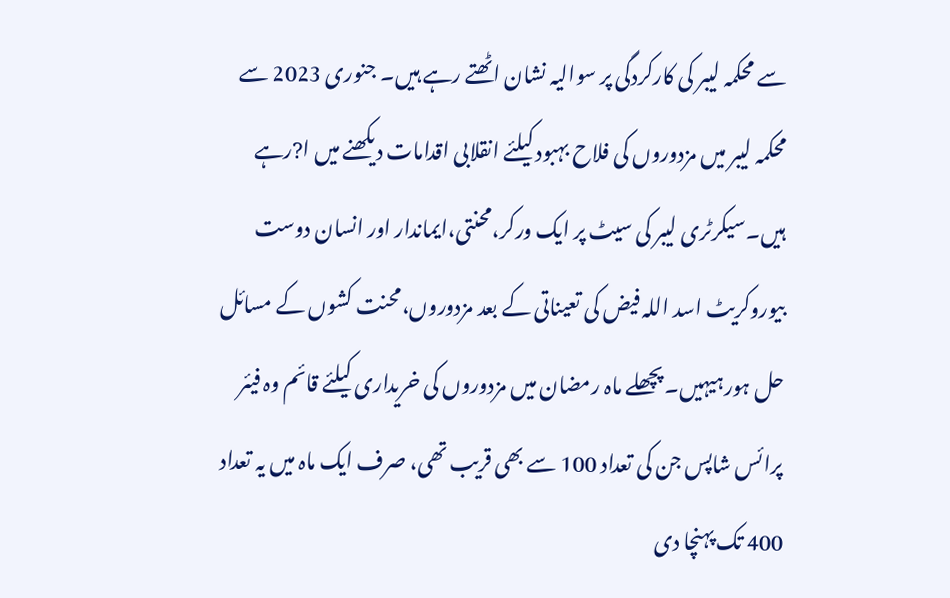سے محکمہ لیبر کی کارکردگی پر سوالیہ نشان اٹھتے رہے ہیں۔ جنوری 2023 سے محکمہ لیبر میں مزدوروں کی فلاح بہبود کیلئے انقلابی اقدامات دیکھنے میں ا?رہے ہیں۔سیکرٹری لیبر کی سیٹ پر ایک ورکر،محنتی،ایماندار اور انسان دوست بیوروکریٹ اسد اللہ فیض کی تعیناتی کے بعد مزدوروں،محنت کشوں کے مسائل حل ہورہیہیں۔ پچھلے ماہ رمضان میں مزدوروں کی خریداری کیلئے قائم وہ فیئر پرائس شاپس جن کی تعداد 100 سے بھی قریب تھی، صرف ایک ماہ میں یہ تعداد 400 تک پہنچا دی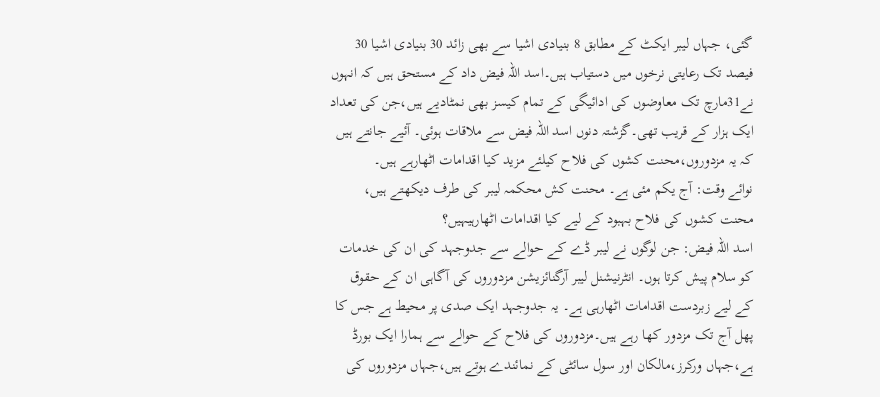گئی، جہاں لیبر ایکٹ کے مطابق 8 بنیادی اشیا سے بھی زائد 30 بنیادی اشیا 30 فیصد تک رعایتی نرخوں میں دستیاب ہیں۔اسد اللہ فیض داد کے مستحق ہیں کہ انہوں نے31مارچ تک معاوضوں کی ادائیگی کے تمام کیسز بھی نمٹادیے ہیں،جن کی تعداد ایک ہزار کے قریب تھی۔گزشتہ دنوں اسد اللہ فیض سے ملاقات ہوئی۔ آئیے جانتے ہیں کہ یہ مزدوروں،محنت کشوں کی فلاح کیلئے مزید کیا اقدامات اٹھارہے ہیں۔
نوائے وقت: آج یکم مئی ہے۔ محنت کش محکمہ لیبر کی طرف دیکھتے ہیں، محنت کشوں کی فلاح بہبود کے لیے کیا اقدامات اٹھارہیہیں؟
اسد اللہ فیض: جن لوگوں نے لیبر ڈے کے حوالے سے جدوجہد کی ان کی خدمات کو سلام پیش کرتا ہوں۔ انٹرنیشنل لیبر آرگنائزیشن مزدوروں کی آگاہی ان کے حقوق کے لیے زبردست اقدامات اٹھارہی ہے۔ یہ جدوجہد ایک صدی پر محیط ہے جس کا پھل آج تک مزدور کھا رہے ہیں۔مزدوروں کی فلاح کے حوالے سے ہمارا ایک بورڈ ہے،جہاں ورکرز،مالکان اور سول سائٹی کے نمائندے ہوتے ہیں،جہاں مزدوروں کی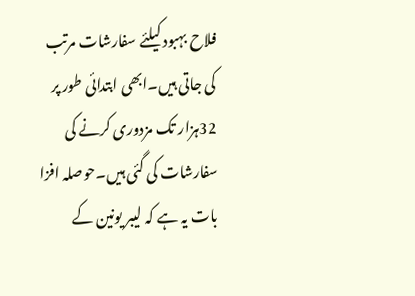فلاح بہبود کیلئے سفارشات مرتب کی جاتی ہیں۔ابھی ابتدائی طور پر 32ہزار تک مزدوری کرنے کی سفارشات کی گئی ہیں۔حوصلہ افزا بات یہ ہے کہ لیبر یونین کے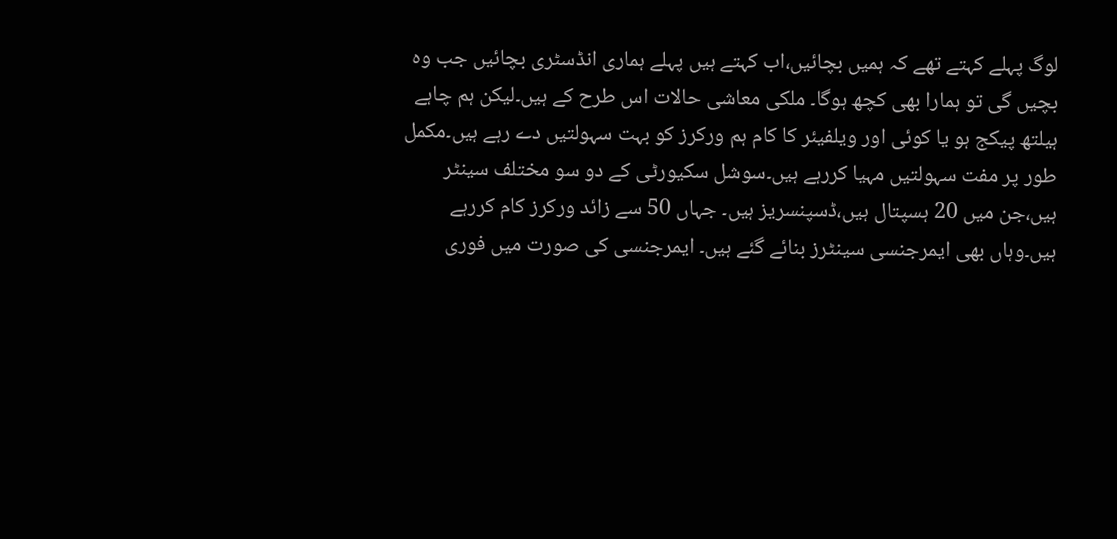لوگ پہلے کہتے تھے کہ ہمیں بچائیں،اب کہتے ہیں پہلے ہماری انڈسٹری بچائیں جب وہ بچیں گی تو ہمارا بھی کچھ ہوگا۔ ملکی معاشی حالات اس طرح کے ہیں۔لیکن ہم چاہے ہیلتھ پیکج ہو یا کوئی اور ویلفیئر کا کام ہم ورکرز کو بہت سہولتیں دے رہے ہیں۔مکمل طور پر مفت سہولتیں مہیا کررہے ہیں۔سوشل سکیورٹی کے دو سو مختلف سینٹر ہیں،جن میں 20 ہسپتال ہیں،ڈسپنسریز ہیں۔ جہاں 50 سے زائد ورکرز کام کررہے ہیں۔وہاں بھی ایمرجنسی سینٹرز بنائے گئے ہیں۔ ایمرجنسی کی صورت میں فوری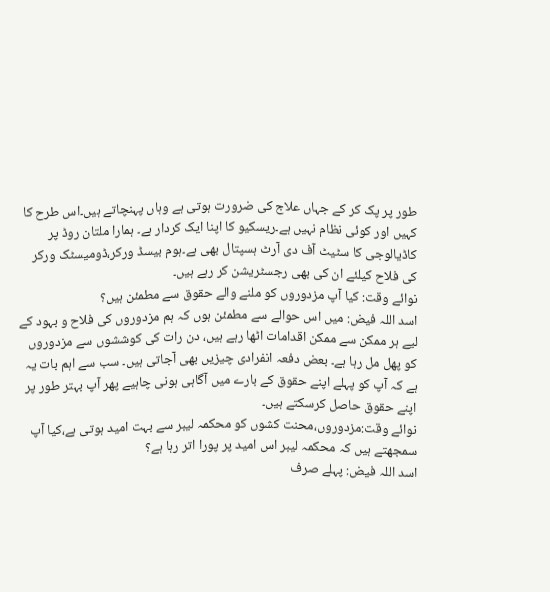طور پر پک کر کے جہاں علاج کی ضرورت ہوتی ہے وہاں پہنچاتے ہیں۔اس طرح کا کہیں اور کوئی نظام نہیں ہے۔ریسکیو کا اپنا ایک کردار ہے۔ ہمارا ملتان روڈ پر کاڈیالوجی کا سٹیٹ آف دی آرٹ ہسپتال بھی ہے۔ہوم بیسڈ ورکر،ڈومیسٹک ورکر کی فلاح کیلئے ان کی بھی رجسٹریشن کر رہے ہیں۔
نوائے وقت: کیا آپ مزدوروں کو ملنے والے حقوق سے مطمئن ہیں؟
اسد اللہ فیض: میں اس حوالے سے مطمئن ہوں کہ ہم مزدوروں کی فلاح و بہود کے لیے ہر ممکن سے ممکن اقدامات اٹھا رہے ہیں، دن رات کی کوششوں سے مزدوروں کو پھل مل رہا ہے۔ بعض دفعہ انفرادی چیزیں بھی آجاتی ہیں۔ سب سے اہم بات یہ ہے کہ آپ کو پہلے اپنے حقوق کے بارے میں آگاہی ہونی چاہیے پھر آپ بہتر طور پر اپنے حقوق حاصل کرسکتے ہیں۔
نوائے وقت:مزدوروں،محنت کشوں کو محکمہ لیبر سے بہت امید ہوتی ہے،کیا آپ سمجھتے ہیں کہ محکمہ لیبر اس امید پر پورا اتر رہا ہے؟
اسد اللہ فیض: پہلے صرف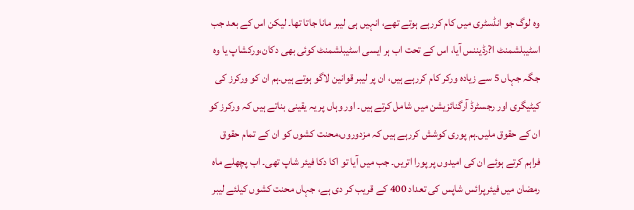وہ لوگ جو انڈسٹری میں کام کررہے ہوتے تھے، انہیں ہی لیبر مانا جاتا تھا۔ لیکن اس کے بعد جب اسٹیبلشمنٹ ا?رڈیننس آیا، اس کے تحت اب ہر ایسی اسٹیبلشمنٹ کوئی بھی دکان،ورکشاپ یا وہ جگہ جہاں 5 سے زیادہ ورکر کام کررہے ہیں، ان پر لیبر قوانین لاگو ہوتے ہیں۔ہم ان کو ورکرز کی کیٹیگری اور رجسٹرڈ آرگنائزیشن میں شامل کرتے ہیں۔ اور وہاں پر یہ یقینی بناتے ہیں کہ ورکرز کو ان کے حقوق ملیں۔ہم پوری کوشش کررہے ہیں کہ مزدوروں،محنت کشوں کو ان کے تمام حقوق فراہم کرتے ہوئے ان کی امیدوں پر پورا اتریں۔ جب میں آیا تو اکا دکا فیئر شاپ تھی۔ اب پچھلے ماہ رمضان میں فیئرپرائس شاپس کی تعداد 400 کے قریب کر دی ہے، جہاں محنت کشوں کیلئے لیبر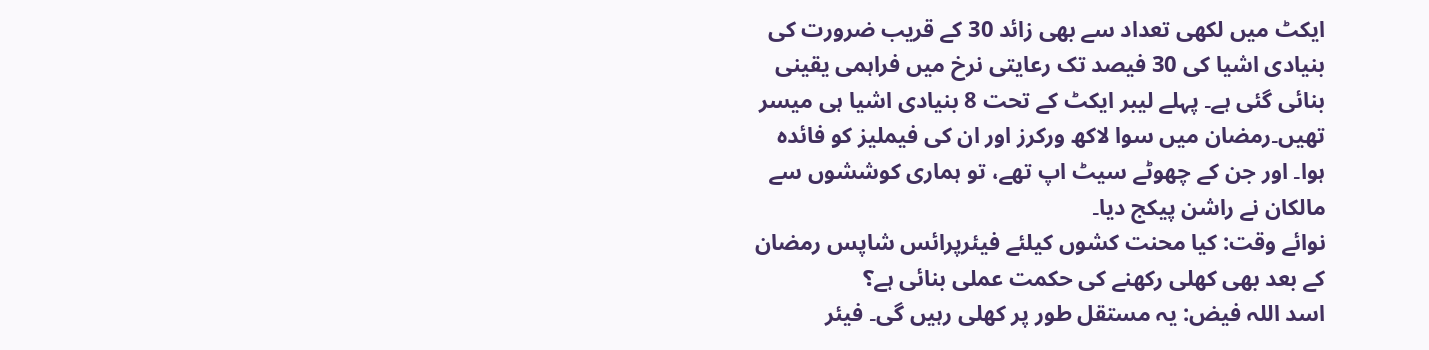ایکٹ میں لکھی تعداد سے بھی زائد 30 کے قریب ضرورت کی بنیادی اشیا کی 30 فیصد تک رعایتی نرخ میں فراہمی یقینی بنائی گئی ہے۔ پہلے لیبر ایکٹ کے تحت 8 بنیادی اشیا ہی میسر تھیں۔رمضان میں سوا لاکھ ورکرز اور ان کی فیملیز کو فائدہ ہوا۔ اور جن کے چھوٹے سیٹ اپ تھے، تو ہماری کوششوں سے مالکان نے راشن پیکج دیا۔
نوائے وقت: کیا محنت کشوں کیلئے فیئرپرائس شاپس رمضان کے بعد بھی کھلی رکھنے کی حکمت عملی بنائی ہے؟
اسد اللہ فیض: یہ مستقل طور پر کھلی رہیں گی۔ فیئر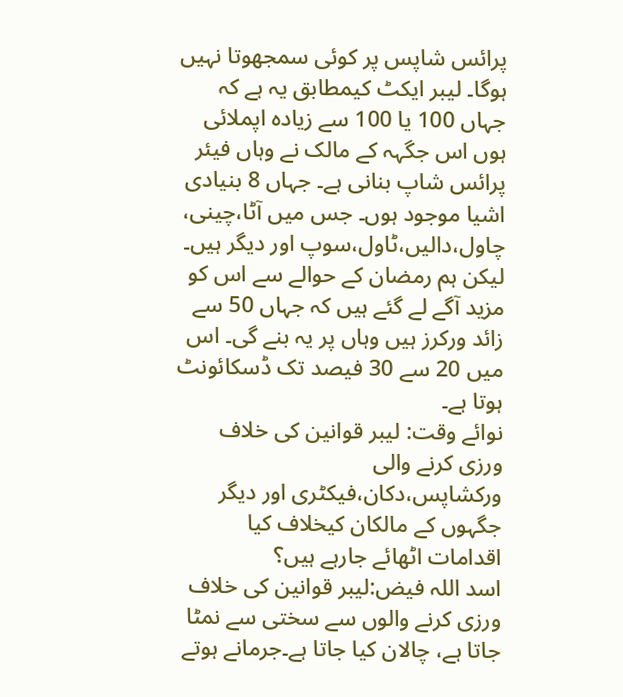پرائس شاپس پر کوئی سمجھوتا نہیں ہوگا۔ لیبر ایکٹ کیمطابق یہ ہے کہ جہاں 100 یا 100 سے زیادہ اپملائی ہوں اس جگہہ کے مالک نے وہاں فیئر پرائس شاپ بنانی ہے۔ جہاں 8 بنیادی اشیا موجود ہوں۔ جس میں آٹا،چینی، چاول،دالیں،ٹاول،سوپ اور دیگر ہیں۔ لیکن ہم رمضان کے حوالے سے اس کو مزید آگے لے گئے ہیں کہ جہاں 50 سے زائد ورکرز ہیں وہاں پر یہ بنے گی۔ اس میں 20 سے 30 فیصد تک ڈسکائونٹ ہوتا ہے۔
نوائے وقت: لیبر قوانین کی خلاف ورزی کرنے والی ورکشاپس،دکان،فیکٹری اور دیگر جگہوں کے مالکان کیخلاف کیا اقدامات اٹھائے جارہے ہیں؟
اسد اللہ فیض:لیبر قوانین کی خلاف ورزی کرنے والوں سے سختی سے نمٹا جاتا ہے، چالان کیا جاتا ہے۔جرمانے ہوتے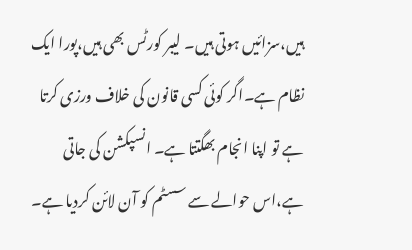ہیں،سزائیں ہوتی ہیں۔ لیبر کورٹس بھی ہیں،پورا ایک نظام ہے۔اگر کوئی کسی قانون کی خلاف ورزی کرتا ہے تو اپنا انجام بھگتتا ہے۔ انسپکشن کی جاتی ہے،اس حوالے سے سسٹم کو آن لائن کردیا ہے۔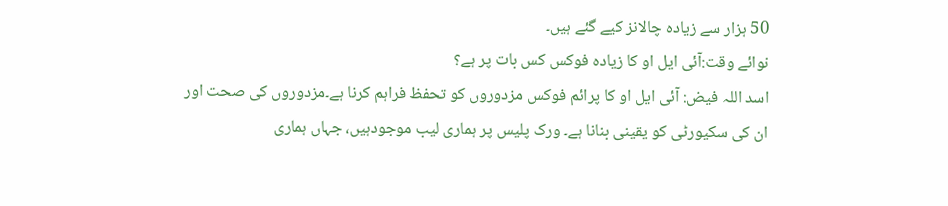50 ہزار سے زیادہ چالانز کیے گئے ہیں۔
نوائے وقت:آئی ایل او کا زیادہ فوکس کس بات پر ہے؟
اسد اللہ فیض: آئی ایل او کا پرائم فوکس مزدوروں کو تحفظ فراہم کرنا ہے۔مزدوروں کی صحت اور ان کی سکیورٹی کو یقینی بنانا ہے۔ ورک پلیس پر ہماری لیب موجودہیں، جہاں ہماری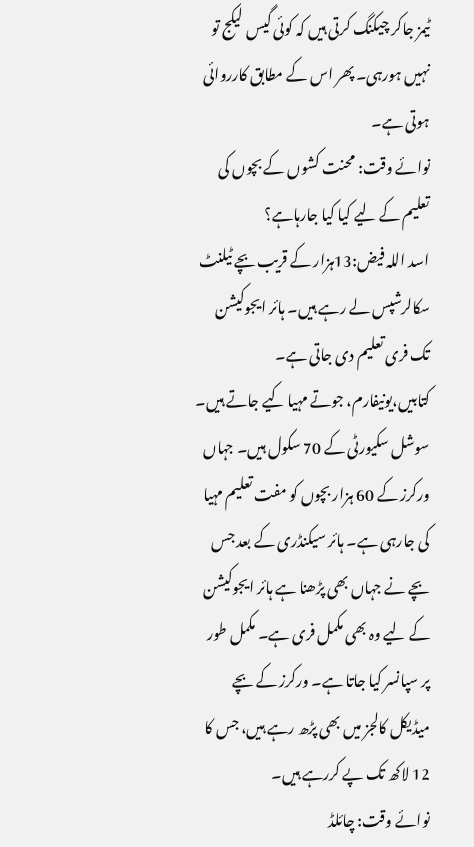ٹیمز جاکر چیکنگ کرتی ہیں کہ کوئی گیس لیکج تو نہیں ہورہی۔ پھر اس کے مطابق کارروائی ہوتی ہے۔
نوائے وقت: محنت کشوں کے بچوں کی تعلیم کے لیے کیا کیا جارہاہے؟
اسد اللہ فیض:13ہزار کے قریب بچے ٹیلنٹ سکالرشپس لے رہے ہیں۔ ہائر ایجوکیشن تک فری تعلیم دی جاتی ہے۔ کتابیں،یونیفارم، جوتے مہیا کیے جاتے ہیں۔ سوشل سکیورٹی کے 70 سکول ہیں۔ جہاں ورکرز کے 60 ہزار بچوں کو مفت تعلیم مہیا کی جارہی ہے۔ ہائر سیکنڈری کے بعد جس بچے نے جہاں بھی پڑھنا ہے ہائر ایجوکیشن کے لیے وہ بھی مکمل فری ہے۔ مکمل طور پر سپانسر کیا جاتا ہے۔ ورکرز کے بچے میڈیکل کالجز میں بھی پڑھ رہے ہیں، جس کا 12 لاکھ تک پے کررہے ہیں۔
نوائے وقت: چائلڈ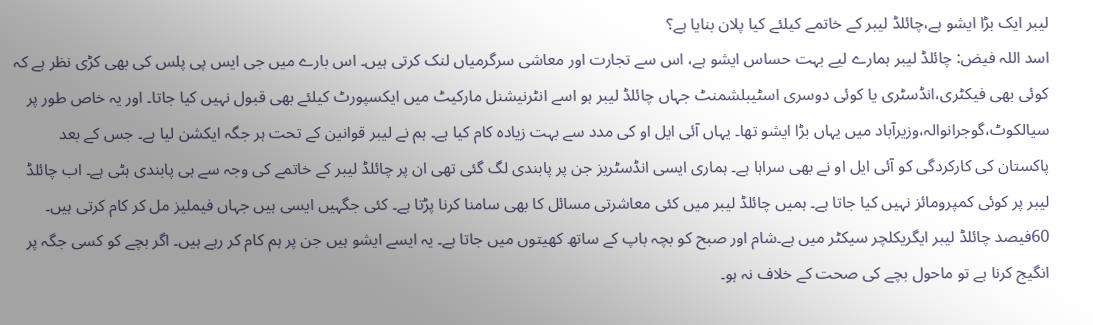لیبر ایک بڑا ایشو ہے،چائلڈ لیبر کے خاتمے کیلئے کیا پلان بنایا ہے؟
اسد اللہ فیض: چائلڈ لیبر ہمارے لیے بہت حساس ایشو ہے، اس سے تجارت اور معاشی سرگرمیاں لنک کرتی ہیں۔ اس بارے میں جی ایس پی پلس کی بھی کڑی نظر ہے کہ کوئی بھی فیکٹری،انڈسٹری یا کوئی دوسری اسٹیبلشمنٹ جہاں چائلڈ لیبر ہو اسے انٹرنیشنل مارکیٹ میں ایکسپورٹ کیلئے بھی قبول نہیں کیا جاتا۔ اور یہ خاص طور پر سیالکوٹ،گوجرانوالہ،وزیرآباد میں یہاں بڑا ایشو تھا۔ یہاں آئی ایل او کی مدد سے بہت زیادہ کام کیا ہے۔ ہم نے لیبر قوانین کے تحت ہر جگہ ایکشن لیا ہے۔ جس کے بعد پاکستان کی کارکردگی کو آئی ایل او نے بھی سراہا ہے۔ ہماری ایسی انڈسٹریز جن پر پابندی لگ گئی تھی ان پر چائلڈ لیبر کے خاتمے کی وجہ سے ہی پابندی ہٹی ہے۔ اب چائلڈ لیبر پر کوئی کمپرومائز نہیں کیا جاتا ہے۔ ہمیں چائلڈ لیبر میں کئی معاشرتی مسائل کا بھی سامنا کرنا پڑتا ہے۔ کئی جگہیں ایسی ہیں جہاں فیملیز مل کر کام کرتی ہیں۔ 60فیصد چائلڈ لیبر ایگریکلچر سیکٹر میں ہے۔شام اور صبح کو بچہ باپ کے ساتھ کھیتوں میں جاتا ہے۔ یہ ایسے ایشو ہیں جن پر ہم کام کر رہے ہیں۔ اگر بچے کو کسی جگہ پر انگیج کرنا ہے تو ماحول بچے کی صحت کے خلاف نہ ہو۔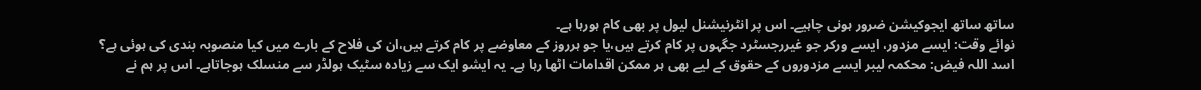ساتھ ساتھ ایجوکیشن ضرور ہونی چاہیے۔ اس پر انٹرنیشنل لیول پر بھی کام ہورہا ہے۔
نوائے وقت: ایسے مزدور، ایسے ورکر جو غیررجسٹرد جگہوں پر کام کرتے ہیں،یا جو ہرروز کے معاوضے پر کام کرتے ہیں،ان کی فلاح کے بارے میں کیا منصوبہ بندی کی ہوئی ہے؟
اسد اللہ فیض: محکمہ لیبر ایسے مزدوروں کے حقوق کے لیے بھی ہر ممکن اقدامات اٹھا رہا ہے۔ یہ ایشو ایک سے زیادہ سٹیک ہولڈر سے منسلک ہوجاتاہے۔ اس پر ہم نے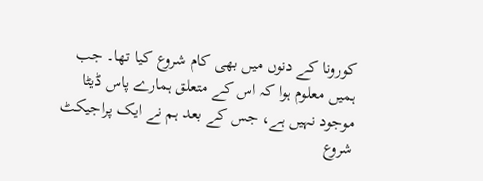کورونا کے دنوں میں بھی کام شروع کیا تھا۔ جب ہمیں معلوم ہوا کہ اس کے متعلق ہمارے پاس ڈیٹا موجود نہیں ہے، جس کے بعد ہم نے ایک پراجیکٹ شروع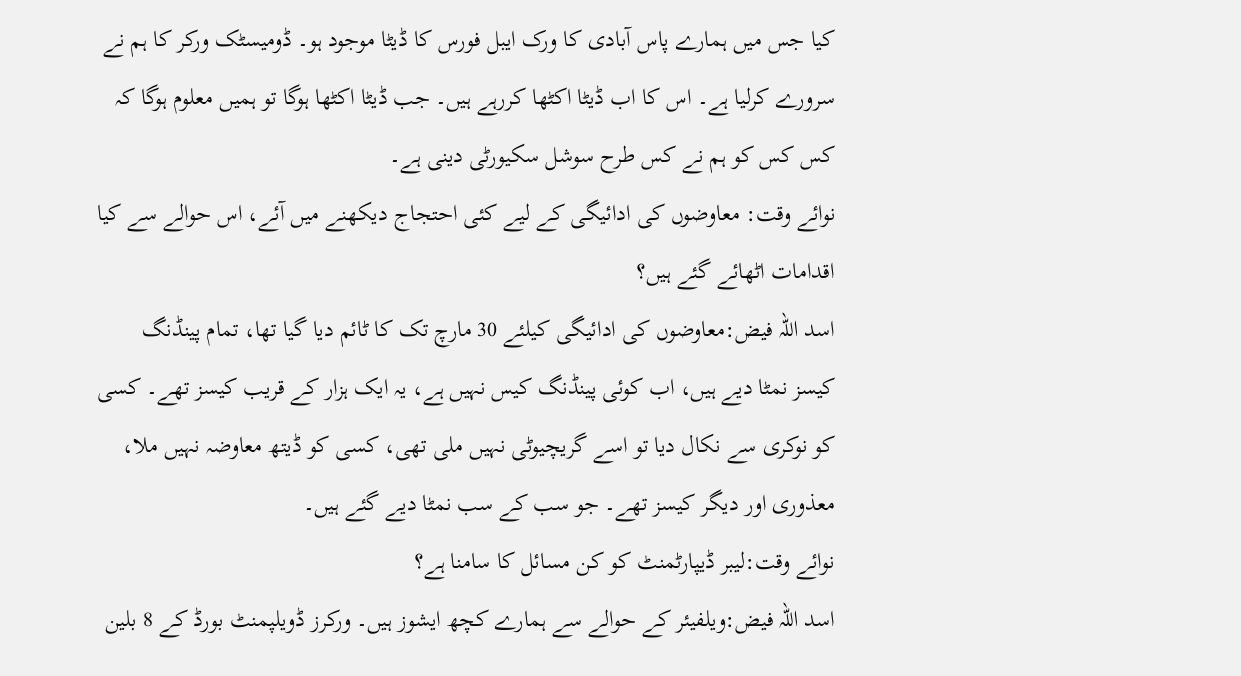کیا جس میں ہمارے پاس آبادی کا ورک ایبل فورس کا ڈیٹا موجود ہو۔ ڈومیسٹک ورکر کا ہم نے سرورے کرلیا ہے۔ اس کا اب ڈیٹا اکٹھا کررہے ہیں۔ جب ڈیٹا اکٹھا ہوگا تو ہمیں معلوم ہوگا کہ کس کس کو ہم نے کس طرح سوشل سکیورٹی دینی ہے۔
نوائے وقت: معاوضوں کی ادائیگی کے لیے کئی احتجاج دیکھنے میں آئے، اس حوالے سے کیا اقدامات اٹھائے گئے ہیں؟
اسد اللہ فیض:معاوضوں کی ادائیگی کیلئے 30 مارچ تک کا ٹائم دیا گیا تھا، تمام پینڈنگ کیسز نمٹا دیے ہیں، اب کوئی پینڈنگ کیس نہیں ہے، یہ ایک ہزار کے قریب کیسز تھے۔ کسی کو نوکری سے نکال دیا تو اسے گریچیوٹی نہیں ملی تھی، کسی کو ڈیتھ معاوضہ نہیں ملا، معذوری اور دیگر کیسز تھے۔ جو سب کے سب نمٹا دیے گئے ہیں۔
نوائے وقت:لیبر ڈیپارٹمنٹ کو کن مسائل کا سامنا ہے؟
اسد اللہ فیض:ویلفیئر کے حوالے سے ہمارے کچھ ایشوز ہیں۔ ورکرز ڈویلپمنٹ بورڈ کے 8 بلین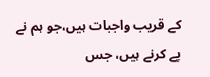کے قریب واجبات ہیں،جو ہم نے پے کرنے ہیں، جس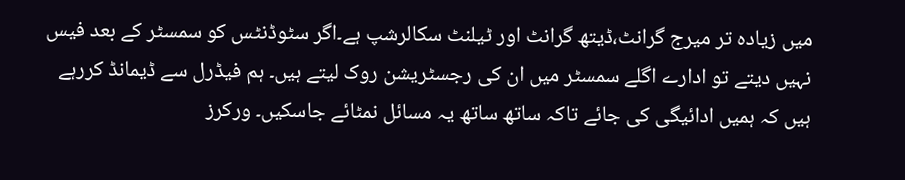میں زیادہ تر میرج گرانٹ،ڈیتھ گرانٹ اور ٹیلنٹ سکالرشپ ہے۔اگر سٹوڈنٹس کو سمسٹر کے بعد فیس نہیں دیتے تو ادارے اگلے سمسٹر میں ان کی رجسٹریشن روک لیتے ہیں۔ ہم فیڈرل سے ڈیمانڈ کررہے ہیں کہ ہمیں ادائیگی کی جائے تاکہ ساتھ ساتھ یہ مسائل نمٹائے جاسکیں۔ ورکرز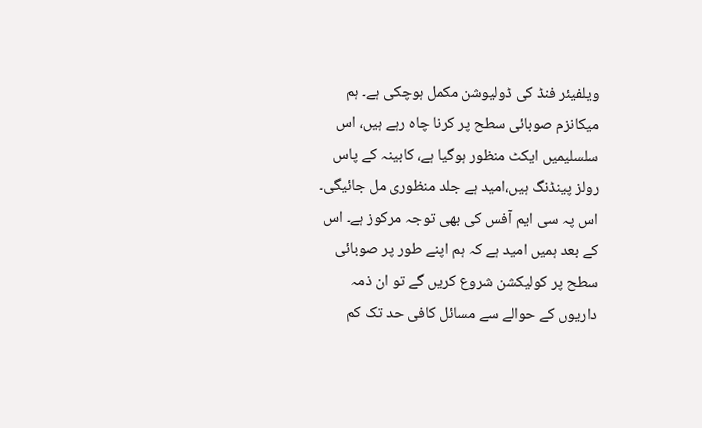ویلفیئر فنڈ کی ڈولیوشن مکمل ہوچکی ہے۔ ہم میکانزم صوبائی سطح پر کرنا چاہ رہے ہیں، اس سلسلیمیں ایکٹ منظور ہوگیا ہے، کابینہ کے پاس رولز پینڈنگ ہیں،امید ہے جلد منظوری مل جائیگی۔ اس پہ سی ایم آفس کی بھی توجہ مرکوز ہے۔ اس کے بعد ہمیں امید ہے کہ ہم اپنے طور پر صوبائی سطح پر کولیکشن شروع کریں گے تو ان ذمہ داریوں کے حوالے سے مسائل کافی حد تک کم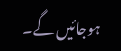ہوجائیں گے۔